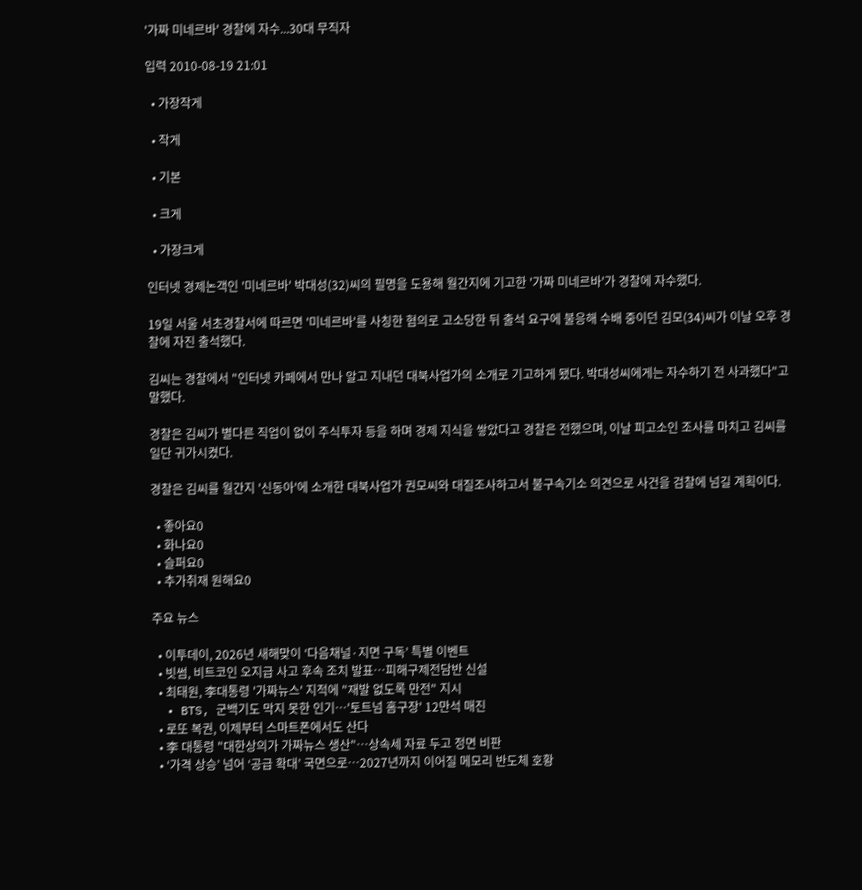'가짜 미네르바' 경찰에 자수...30대 무직자

입력 2010-08-19 21:01

  • 가장작게

  • 작게

  • 기본

  • 크게

  • 가장크게

인터넷 경제논객인 '미네르바' 박대성(32)씨의 필명을 도용해 월간지에 기고한 '가짜 미네르바'가 경찰에 자수했다.

19일 서울 서초경찰서에 따르면 '미네르바'를 사칭한 혐의로 고소당한 뒤 출석 요구에 불응해 수배 중이던 김모(34)씨가 이날 오후 경찰에 자진 출석했다.

김씨는 경찰에서 "인터넷 카페에서 만나 알고 지내던 대북사업가의 소개로 기고하게 됐다. 박대성씨에게는 자수하기 전 사과했다"고 말했다.

경찰은 김씨가 별다른 직업이 없이 주식투자 등을 하며 경제 지식을 쌓았다고 경찰은 전했으며, 이날 피고소인 조사를 마치고 김씨를 일단 귀가시켰다.

경찰은 김씨를 월간지 '신동아'에 소개한 대북사업가 권모씨와 대질조사하고서 불구속기소 의견으로 사건을 검찰에 넘길 계획이다.

  • 좋아요0
  • 화나요0
  • 슬퍼요0
  • 추가취재 원해요0

주요 뉴스

  • 이투데이, 2026년 새해맞이 ‘다음채널·지면 구독’ 특별 이벤트
  • 빗썸, 비트코인 오지급 사고 후속 조치 발표…피해구제전담반 신설
  • 최태원, 李대통령 '가짜뉴스' 지적에 "재발 없도록 만전" 지시
  • BTS, 군백기도 막지 못한 인기⋯'토트넘 홈구장' 12만석 매진
  • 로또 복권, 이제부터 스마트폰에서도 산다
  • 李 대통령 "대한상의가 가짜뉴스 생산"…상속세 자료 두고 정면 비판
  • ‘가격 상승’ 넘어 ‘공급 확대’ 국면으로…2027년까지 이어질 메모리 반도체 호황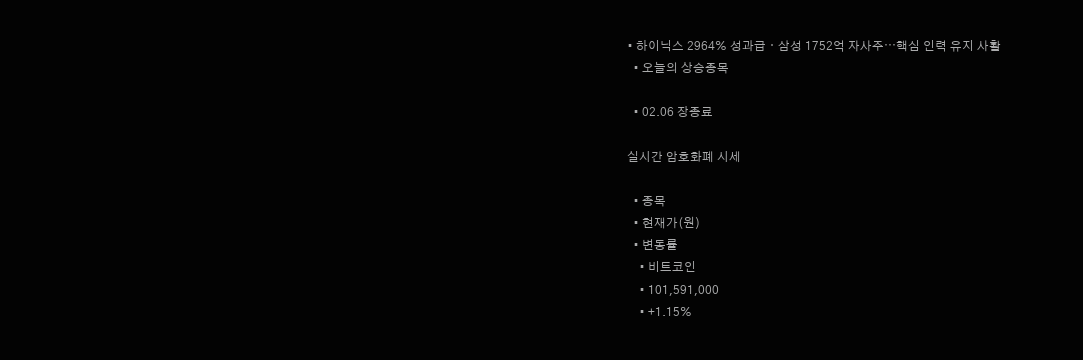• 하이닉스 2964% 성과급ㆍ삼성 1752억 자사주⋯핵심 인력 유지 사활
  • 오늘의 상승종목

  • 02.06 장종료

실시간 암호화폐 시세

  • 종목
  • 현재가(원)
  • 변동률
    • 비트코인
    • 101,591,000
    • +1.15%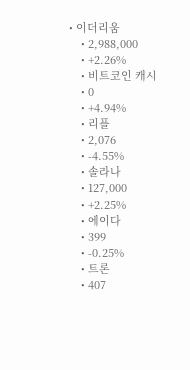• 이더리움
    • 2,988,000
    • +2.26%
    • 비트코인 캐시
    • 0
    • +4.94%
    • 리플
    • 2,076
    • -4.55%
    • 솔라나
    • 127,000
    • +2.25%
    • 에이다
    • 399
    • -0.25%
    • 트론
    • 407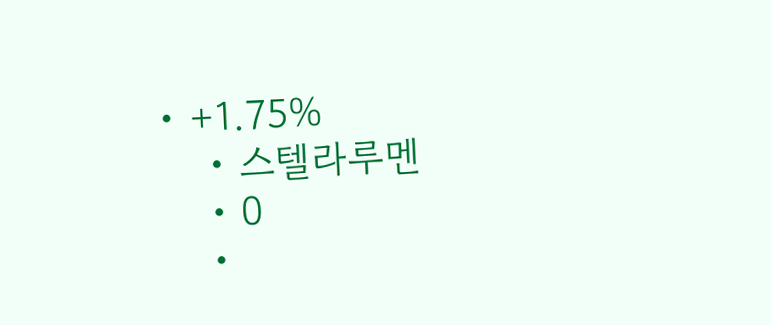• +1.75%
    • 스텔라루멘
    • 0
    •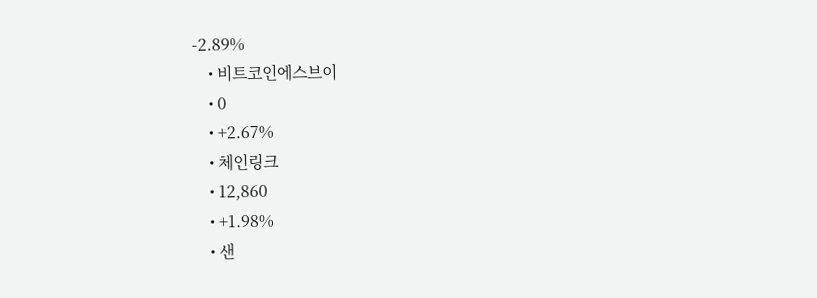-2.89%
    • 비트코인에스브이
    • 0
    • +2.67%
    • 체인링크
    • 12,860
    • +1.98%
    • 샌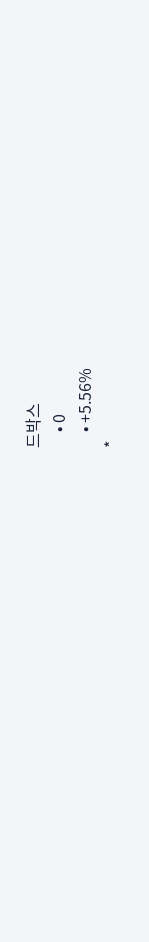드박스
    • 0
    • +5.56%
*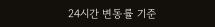24시간 변동률 기준